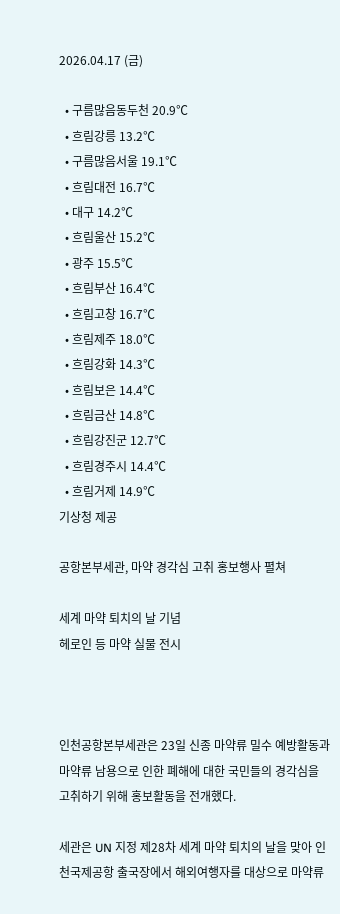2026.04.17 (금)

  • 구름많음동두천 20.9℃
  • 흐림강릉 13.2℃
  • 구름많음서울 19.1℃
  • 흐림대전 16.7℃
  • 대구 14.2℃
  • 흐림울산 15.2℃
  • 광주 15.5℃
  • 흐림부산 16.4℃
  • 흐림고창 16.7℃
  • 흐림제주 18.0℃
  • 흐림강화 14.3℃
  • 흐림보은 14.4℃
  • 흐림금산 14.8℃
  • 흐림강진군 12.7℃
  • 흐림경주시 14.4℃
  • 흐림거제 14.9℃
기상청 제공

공항본부세관, 마약 경각심 고취 홍보행사 펼쳐

세계 마약 퇴치의 날 기념
헤로인 등 마약 실물 전시



인천공항본부세관은 23일 신종 마약류 밀수 예방활동과 마약류 남용으로 인한 폐해에 대한 국민들의 경각심을 고취하기 위해 홍보활동을 전개했다.

세관은 UN 지정 제28차 세계 마약 퇴치의 날을 맞아 인천국제공항 출국장에서 해외여행자를 대상으로 마약류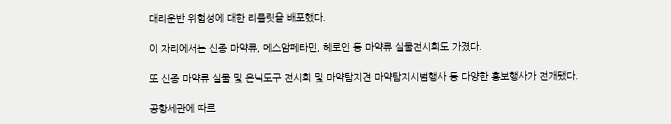대리운반 위험성에 대한 리플릿을 배포했다.

이 자리에서는 신종 마약류, 메스암페타민, 헤로인 등 마약류 실물전시회도 가졌다.

또 신종 마약류 실물 및 은닉도구 전시회 및 마약탐지견 마약탐지시범행사 등 다양한 홍보행사가 전개됐다.

공항세관에 따르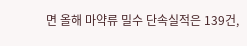면 올해 마약류 밀수 단속실적은 139건,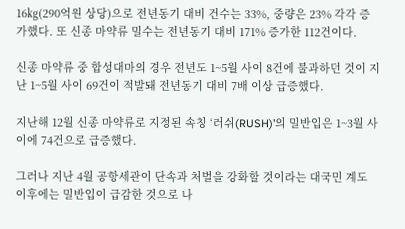16㎏(290억원 상당)으로 전년동기 대비 건수는 33%, 중량은 23% 각각 증가했다. 또 신종 마약류 밀수는 전년동기 대비 171% 증가한 112건이다.

신종 마약류 중 합성대마의 경우 전년도 1~5월 사이 8건에 불과하던 것이 지난 1~5월 사이 69건이 적발돼 전년동기 대비 7배 이상 급증했다.

지난해 12월 신종 마약류로 지정된 속칭 ‘러쉬(RUSH)’의 밀반입은 1~3월 사이에 74건으로 급증했다.

그러나 지난 4월 공항세관이 단속과 처벌을 강화할 것이라는 대국민 계도 이후에는 밀반입이 급감한 것으로 나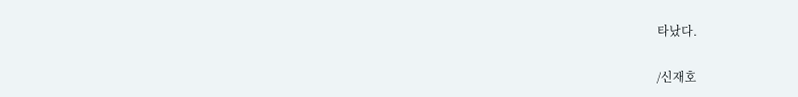타났다.

/신재호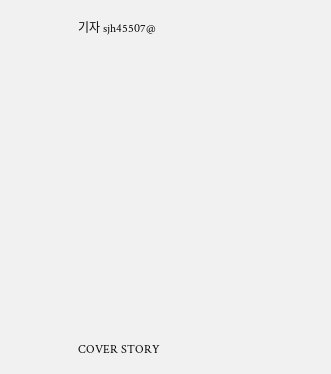기자 sjh45507@











COVER STORY